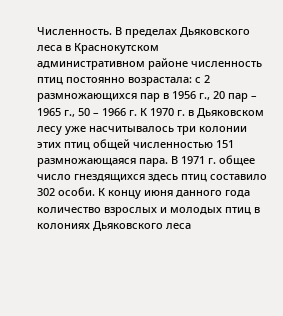Численность. В пределах Дьяковского леса в Краснокутском административном районе численность птиц постоянно возрастала: с 2 размножающихся пар в 1956 г., 20 пар – 1965 г., 50 – 1966 г. К 1970 г. в Дьяковском лесу уже насчитывалось три колонии этих птиц общей численностью 151 размножающаяся пара. В 1971 г. общее число гнездящихся здесь птиц составило 302 особи. К концу июня данного года количество взрослых и молодых птиц в колониях Дьяковского леса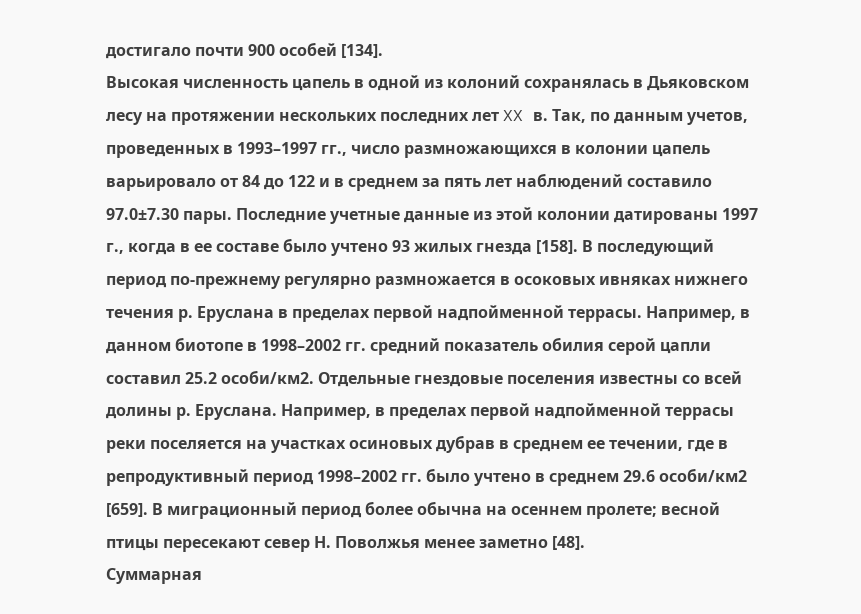достигало почти 900 особей [134].
Высокая численность цапель в одной из колоний сохранялась в Дьяковском лесу на протяжении нескольких последних лет XX в. Так, по данным учетов, проведенных в 1993–1997 гг., число размножающихся в колонии цапель варьировало от 84 до 122 и в среднем за пять лет наблюдений составило 97.0±7.30 пары. Последние учетные данные из этой колонии датированы 1997 г., когда в ее составе было учтено 93 жилых гнезда [158]. В последующий период по-прежнему регулярно размножается в осоковых ивняках нижнего течения р. Еруслана в пределах первой надпойменной террасы. Например, в данном биотопе в 1998–2002 гг. средний показатель обилия серой цапли составил 25.2 особи/км2. Отдельные гнездовые поселения известны со всей долины р. Еруслана. Например, в пределах первой надпойменной террасы реки поселяется на участках осиновых дубрав в среднем ее течении, где в репродуктивный период 1998–2002 гг. было учтено в среднем 29.6 особи/км2 [659]. В миграционный период более обычна на осеннем пролете; весной птицы пересекают север Н. Поволжья менее заметно [48].
Суммарная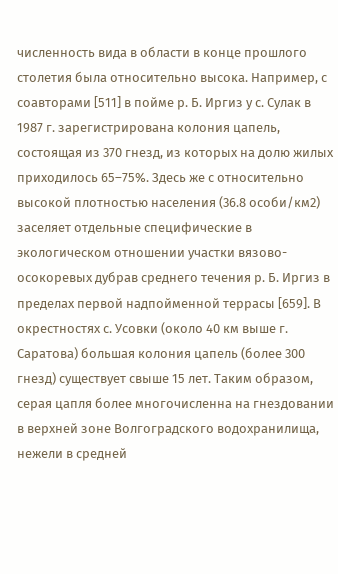численность вида в области в конце прошлого столетия была относительно высока. Например, с соавторами [511] в пойме р. Б. Иргиз у с. Сулак в 1987 г. зарегистрирована колония цапель, состоящая из 370 гнезд, из которых на долю жилых приходилось 65–75%. Здесь же с относительно высокой плотностью населения (36.8 особи/км2) заселяет отдельные специфические в экологическом отношении участки вязово-осокоревых дубрав среднего течения р. Б. Иргиз в пределах первой надпойменной террасы [659]. В окрестностях с. Усовки (около 40 км выше г. Саратова) большая колония цапель (более 300 гнезд) существует свыше 15 лет. Таким образом, серая цапля более многочисленна на гнездовании в верхней зоне Волгоградского водохранилища, нежели в средней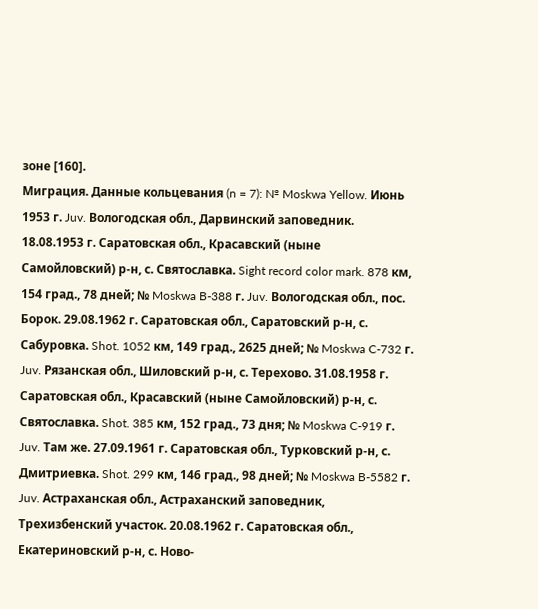зоне [160].
Миграция. Данные кольцевания (n = 7): № Moskwa Yellow. Июнь 1953 г. Juv. Вологодская обл., Дарвинский заповедник. 18.08.1953 г. Саратовская обл., Красавский (ныне Самойловский) р-н, с. Святославка. Sight record color mark. 878 км, 154 град., 78 дней; № Moskwa B-388 г. Juv. Вологодская обл., пос. Борок. 29.08.1962 г. Саратовская обл., Саратовский р-н, с. Сабуровка. Shot. 1052 км, 149 град., 2625 дней; № Moskwa C-732 г. Juv. Рязанская обл., Шиловский р-н, с. Терехово. 31.08.1958 г. Саратовская обл., Красавский (ныне Самойловский) р-н, с. Святославка. Shot. 385 км, 152 град., 73 дня; № Moskwa C-919 г. Juv. Там же. 27.09.1961 г. Саратовская обл., Турковский р-н, с. Дмитриевка. Shot. 299 км, 146 град., 98 дней; № Moskwa B-5582 г. Juv. Астраханская обл., Астраханский заповедник, Трехизбенский участок. 20.08.1962 г. Саратовская обл., Екатериновский р-н, с. Ново-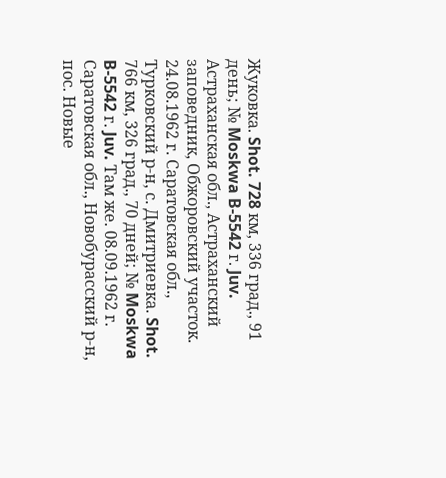Жуковка. Shot. 728 км, 336 град., 91 день; № Moskwa B-5542 г. Juv. Астраханская обл., Астраханский заповедник, Обжоровский участок. 24.08.1962 г. Саратовская обл., Турковский р-н, с. Дмитриевка. Shot. 766 км, 326 град., 70 дней; № Moskwa B-5542 г. Juv. Там же. 08.09.1962 г. Саратовская обл., Новобурасский р-н, пос. Новые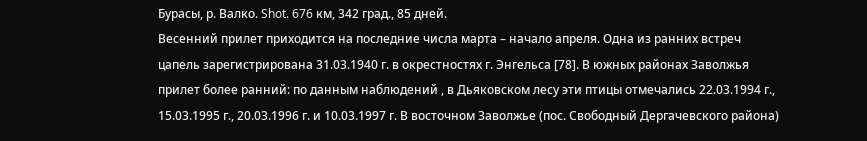Бурасы, р. Валко. Shot. 676 км, 342 град., 85 дней.
Весенний прилет приходится на последние числа марта – начало апреля. Одна из ранних встреч цапель зарегистрирована 31.03.1940 г. в окрестностях г. Энгельса [78]. В южных районах Заволжья прилет более ранний: по данным наблюдений , в Дьяковском лесу эти птицы отмечались 22.03.1994 г., 15.03.1995 г., 20.03.1996 г. и 10.03.1997 г. В восточном Заволжье (пос. Свободный Дергачевского района)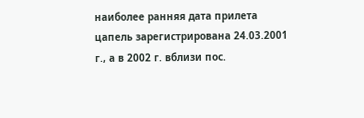наиболее ранняя дата прилета цапель зарегистрирована 24.03.2001 г., а в 2002 г. вблизи пос.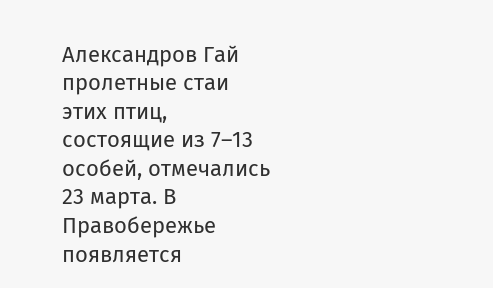Александров Гай пролетные стаи этих птиц, состоящие из 7–13 особей, отмечались 23 марта. В Правобережье появляется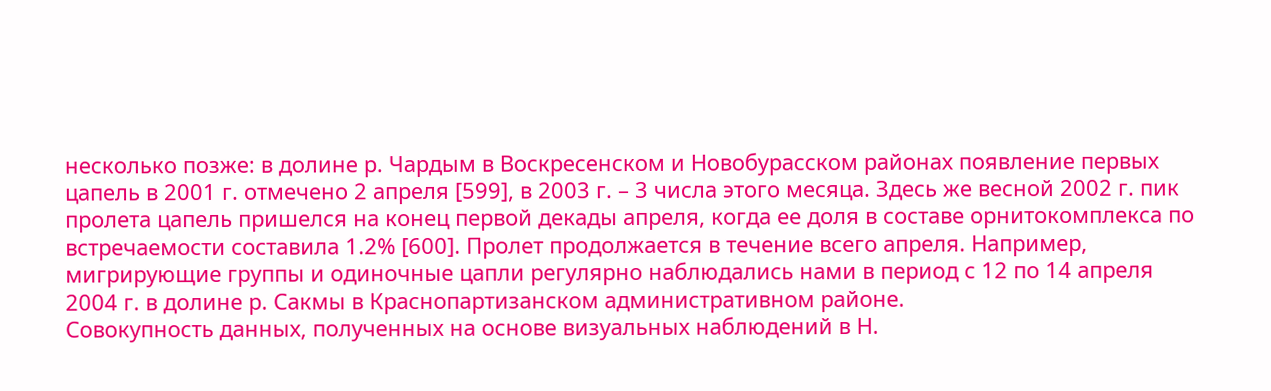несколько позже: в долине р. Чардым в Воскресенском и Новобурасском районах появление первых цапель в 2001 г. отмечено 2 апреля [599], в 2003 г. – 3 числа этого месяца. Здесь же весной 2002 г. пик пролета цапель пришелся на конец первой декады апреля, когда ее доля в составе орнитокомплекса по встречаемости составила 1.2% [600]. Пролет продолжается в течение всего апреля. Например, мигрирующие группы и одиночные цапли регулярно наблюдались нами в период с 12 по 14 апреля 2004 г. в долине р. Сакмы в Краснопартизанском административном районе.
Совокупность данных, полученных на основе визуальных наблюдений в Н.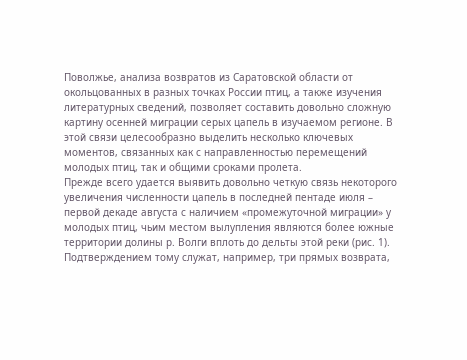Поволжье, анализа возвратов из Саратовской области от окольцованных в разных точках России птиц, а также изучения литературных сведений, позволяет составить довольно сложную картину осенней миграции серых цапель в изучаемом регионе. В этой связи целесообразно выделить несколько ключевых моментов, связанных как с направленностью перемещений молодых птиц, так и общими сроками пролета.
Прежде всего удается выявить довольно четкую связь некоторого увеличения численности цапель в последней пентаде июля – первой декаде августа с наличием «промежуточной миграции» у молодых птиц, чьим местом вылупления являются более южные территории долины р. Волги вплоть до дельты этой реки (рис. 1). Подтверждением тому служат, например, три прямых возврата,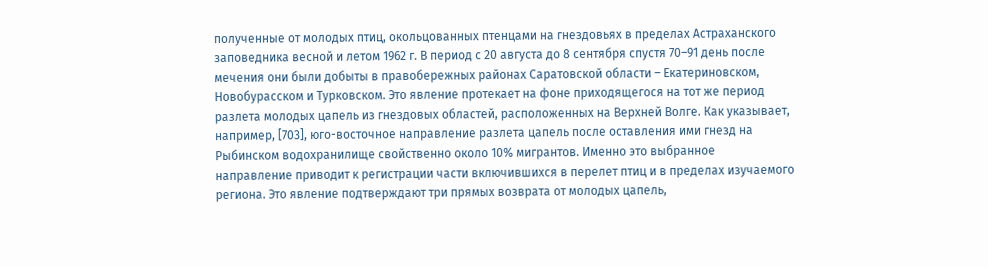полученные от молодых птиц, окольцованных птенцами на гнездовьях в пределах Астраханского заповедника весной и летом 1962 г. В период с 20 августа до 8 сентября спустя 70–91 день после мечения они были добыты в правобережных районах Саратовской области – Екатериновском, Новобурасском и Турковском. Это явление протекает на фоне приходящегося на тот же период разлета молодых цапель из гнездовых областей, расположенных на Верхней Волге. Как указывает, например, [703], юго-восточное направление разлета цапель после оставления ими гнезд на Рыбинском водохранилище свойственно около 10% мигрантов. Именно это выбранное направление приводит к регистрации части включившихся в перелет птиц и в пределах изучаемого региона. Это явление подтверждают три прямых возврата от молодых цапель,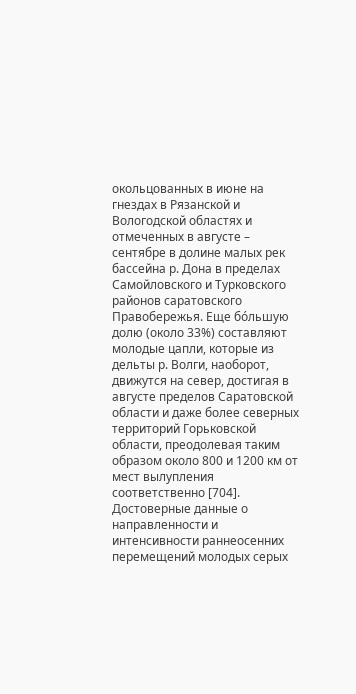окольцованных в июне на гнездах в Рязанской и Вологодской областях и отмеченных в августе – сентябре в долине малых рек бассейна р. Дона в пределах Самойловского и Турковского районов саратовского Правобережья. Еще бóльшую долю (около 33%) составляют молодые цапли, которые из дельты р. Волги, наоборот, движутся на север, достигая в августе пределов Саратовской области и даже более северных территорий Горьковской области, преодолевая таким образом около 800 и 1200 км от мест вылупления соответственно [704].
Достоверные данные о направленности и интенсивности раннеосенних перемещений молодых серых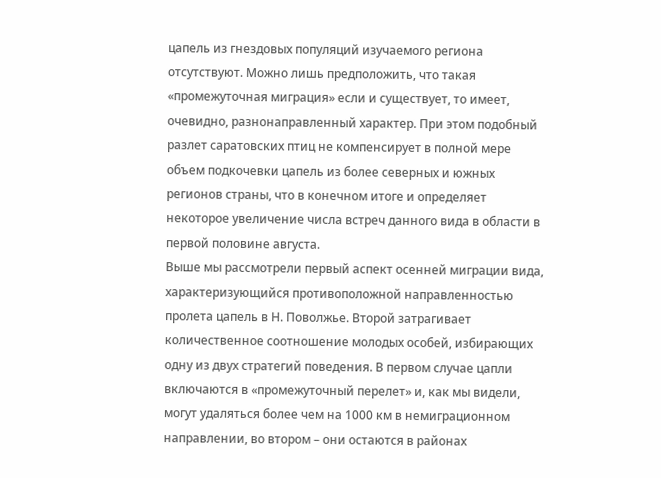цапель из гнездовых популяций изучаемого региона отсутствуют. Можно лишь предположить, что такая «промежуточная миграция» если и существует, то имеет, очевидно, разнонаправленный характер. При этом подобный разлет саратовских птиц не компенсирует в полной мере объем подкочевки цапель из более северных и южных регионов страны, что в конечном итоге и определяет некоторое увеличение числа встреч данного вида в области в первой половине августа.
Выше мы рассмотрели первый аспект осенней миграции вида, характеризующийся противоположной направленностью пролета цапель в Н. Поволжье. Второй затрагивает количественное соотношение молодых особей, избирающих одну из двух стратегий поведения. В первом случае цапли включаются в «промежуточный перелет» и, как мы видели, могут удаляться более чем на 1000 км в немиграционном направлении, во втором – они остаются в районах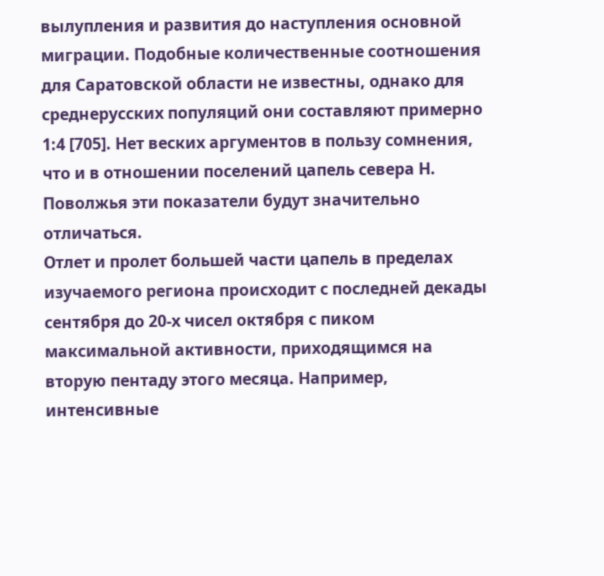вылупления и развития до наступления основной миграции. Подобные количественные соотношения для Саратовской области не известны, однако для среднерусских популяций они составляют примерно 1:4 [705]. Нет веских аргументов в пользу сомнения, что и в отношении поселений цапель севера Н. Поволжья эти показатели будут значительно отличаться.
Отлет и пролет большей части цапель в пределах изучаемого региона происходит с последней декады сентября до 20-х чисел октября с пиком максимальной активности, приходящимся на вторую пентаду этого месяца. Например, интенсивные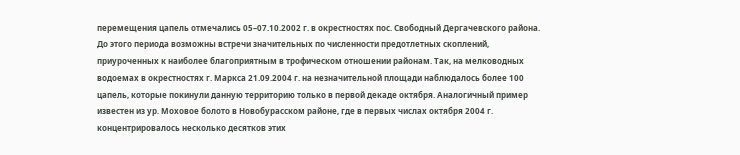перемещения цапель отмечались 05–07.10.2002 г. в окрестностях пос. Свободный Дергачевского района. До этого периода возможны встречи значительных по численности предотлетных скоплений, приуроченных к наиболее благоприятным в трофическом отношении районам. Так, на мелководных водоемах в окрестностях г. Маркса 21.09.2004 г. на незначительной площади наблюдалось более 100 цапель, которые покинули данную территорию только в первой декаде октября. Аналогичный пример известен из ур. Моховое болото в Новобурасском районе, где в первых числах октября 2004 г. концентрировалось несколько десятков этих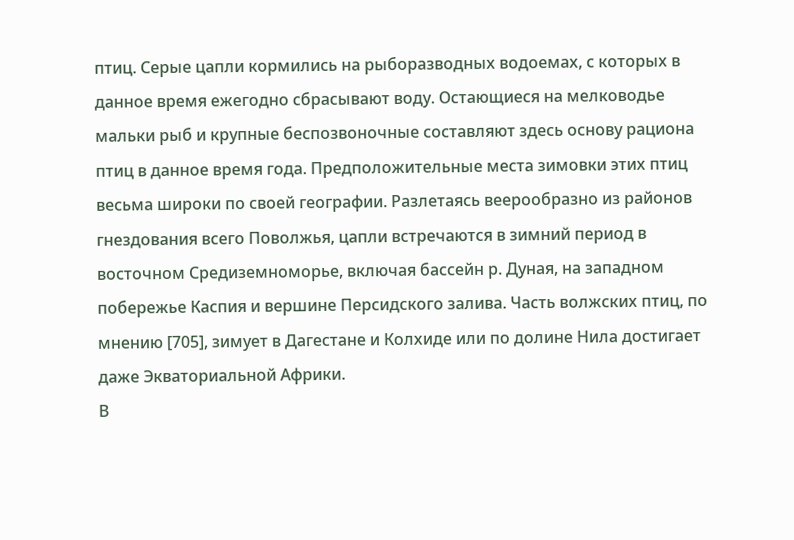птиц. Серые цапли кормились на рыборазводных водоемах, с которых в данное время ежегодно сбрасывают воду. Остающиеся на мелководье мальки рыб и крупные беспозвоночные составляют здесь основу рациона птиц в данное время года. Предположительные места зимовки этих птиц весьма широки по своей географии. Разлетаясь веерообразно из районов гнездования всего Поволжья, цапли встречаются в зимний период в восточном Средиземноморье, включая бассейн р. Дуная, на западном побережье Каспия и вершине Персидского залива. Часть волжских птиц, по мнению [705], зимует в Дагестане и Колхиде или по долине Нила достигает даже Экваториальной Африки.
В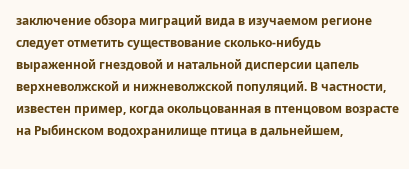заключение обзора миграций вида в изучаемом регионе следует отметить существование сколько-нибудь выраженной гнездовой и натальной дисперсии цапель верхневолжской и нижневолжской популяций. В частности, известен пример, когда окольцованная в птенцовом возрасте на Рыбинском водохранилище птица в дальнейшем,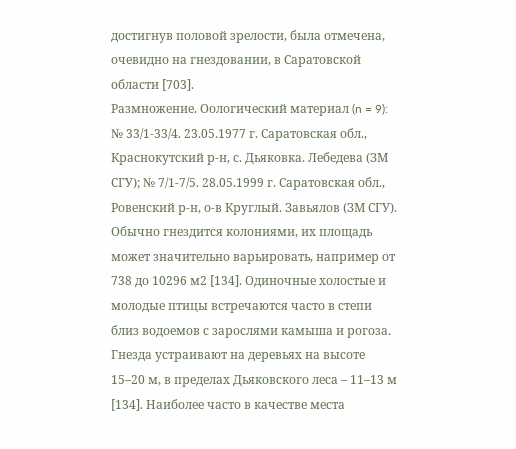достигнув половой зрелости, была отмечена, очевидно на гнездовании, в Саратовской области [703].
Размножение. Оологический материал (n = 9): № 33/1‑33/4. 23.05.1977 г. Саратовская обл., Краснокутский р-н, с. Дьяковка. Лебедева (ЗМ СГУ); № 7/1‑7/5. 28.05.1999 г. Саратовская обл., Ровенский р-н, о-в Круглый. Завьялов (ЗМ СГУ).
Обычно гнездится колониями, их площадь может значительно варьировать, например от 738 до 10296 м2 [134]. Одиночные холостые и молодые птицы встречаются часто в степи близ водоемов с зарослями камыша и рогоза. Гнезда устраивают на деревьях на высоте 15–20 м, в пределах Дьяковского леса – 11–13 м [134]. Наиболее часто в качестве места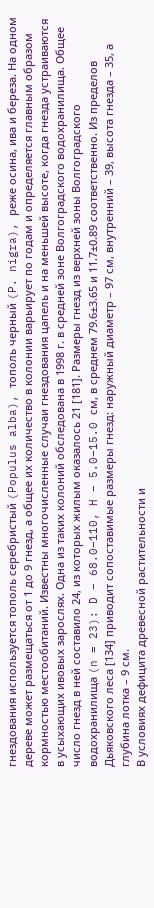гнездования используется тополь серебристый (Populus alba), тополь черный (P. nigra), реже осина, ива и береза. На одном дереве может размещаться от 1 до 9 гнезд, а общее их количество в колонии варьирует по годам и определяется главным образом кормностью местообитаний. Известны многочисленные случаи гнездования цапель и на меньшей высоте, когда гнезда устраиваются в усыхающих ивовых зарослях. Одна из таких колоний обследована в 1998 г. в средней зоне Волгоградского водохранилища. Общее число гнезд в ней составило 24, из которых жилым оказалось 21 [181]. Размеры гнезд из верхней зоны Волгоградского водохранилища (n = 23): D – 68.0–110, H – 5.0–15.0 см, в среднем 79.6±3.65 и 11.7±0.89 соответственно. Из пределов Дьяковского леса [134] приводит сопоставимые размеры гнезд: наружный диаметр – 97 см, внутренний – 39, высота гнезда – 35, а глубина лотка – 9 см.
В условиях дефицита древесной растительности и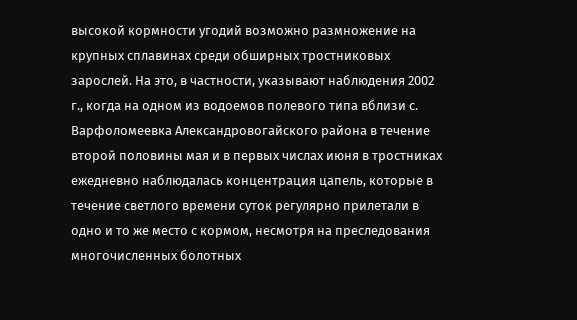высокой кормности угодий возможно размножение на крупных сплавинах среди обширных тростниковых зарослей. На это, в частности, указывают наблюдения 2002 г., когда на одном из водоемов полевого типа вблизи с. Варфоломеевка Александровогайского района в течение второй половины мая и в первых числах июня в тростниках ежедневно наблюдалась концентрация цапель, которые в течение светлого времени суток регулярно прилетали в одно и то же место с кормом, несмотря на преследования многочисленных болотных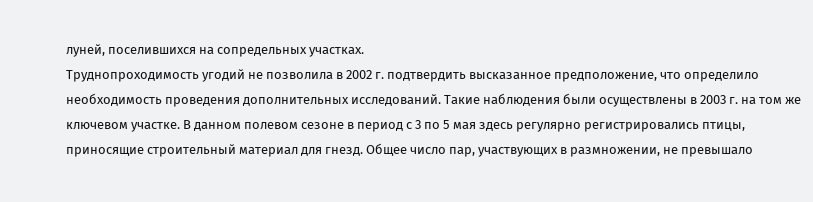луней, поселившихся на сопредельных участках.
Труднопроходимость угодий не позволила в 2002 г. подтвердить высказанное предположение, что определило необходимость проведения дополнительных исследований. Такие наблюдения были осуществлены в 2003 г. на том же ключевом участке. В данном полевом сезоне в период с 3 по 5 мая здесь регулярно регистрировались птицы, приносящие строительный материал для гнезд. Общее число пар, участвующих в размножении, не превышало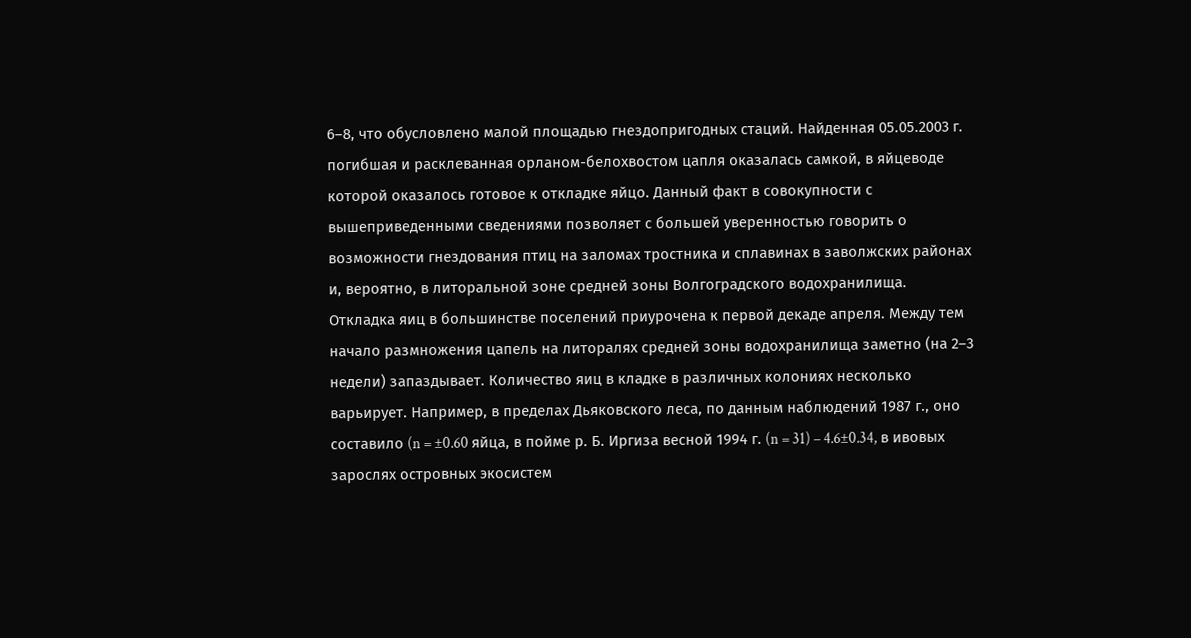6–8, что обусловлено малой площадью гнездопригодных стаций. Найденная 05.05.2003 г. погибшая и расклеванная орланом-белохвостом цапля оказалась самкой, в яйцеводе которой оказалось готовое к откладке яйцо. Данный факт в совокупности с вышеприведенными сведениями позволяет с большей уверенностью говорить о возможности гнездования птиц на заломах тростника и сплавинах в заволжских районах и, вероятно, в литоральной зоне средней зоны Волгоградского водохранилища.
Откладка яиц в большинстве поселений приурочена к первой декаде апреля. Между тем начало размножения цапель на литоралях средней зоны водохранилища заметно (на 2–3 недели) запаздывает. Количество яиц в кладке в различных колониях несколько варьирует. Например, в пределах Дьяковского леса, по данным наблюдений 1987 г., оно составило (n = ±0.60 яйца, в пойме р. Б. Иргиза весной 1994 г. (n = 31) – 4.6±0.34, в ивовых зарослях островных экосистем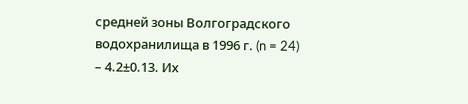средней зоны Волгоградского водохранилища в 1996 г. (n = 24) – 4.2±0.13. Их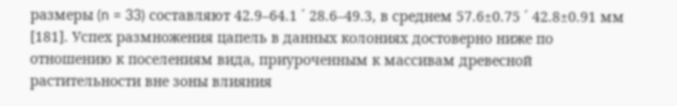размеры (n = 33) составляют 42.9–64.1 ´ 28.6–49.3, в среднем 57.6±0.75 ´ 42.8±0.91 мм [181]. Успех размножения цапель в данных колониях достоверно ниже по отношению к поселениям вида, приуроченным к массивам древесной растительности вне зоны влияния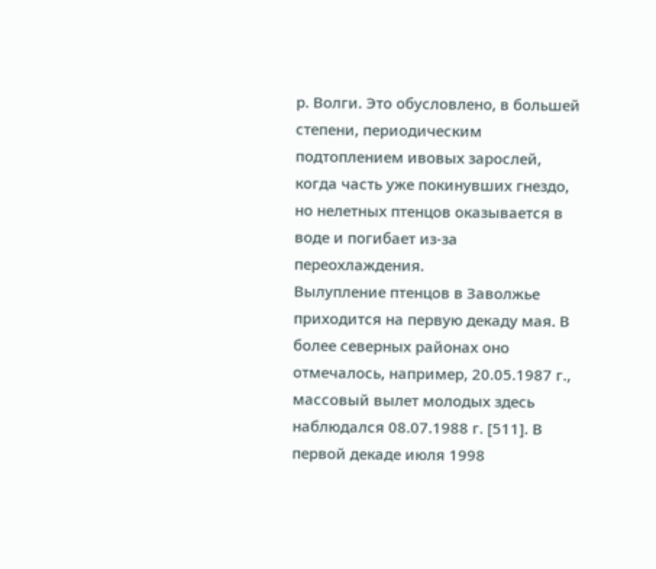р. Волги. Это обусловлено, в большей степени, периодическим подтоплением ивовых зарослей, когда часть уже покинувших гнездо, но нелетных птенцов оказывается в воде и погибает из-за переохлаждения.
Вылупление птенцов в Заволжье приходится на первую декаду мая. В более северных районах оно отмечалось, например, 20.05.1987 г., массовый вылет молодых здесь наблюдался 08.07.1988 г. [511]. В первой декаде июля 1998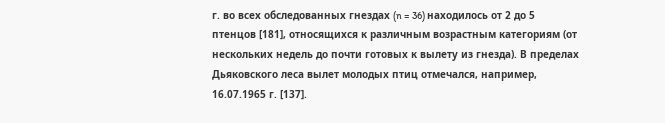г. во всех обследованных гнездах (n = 36) находилось от 2 до 5 птенцов [181], относящихся к различным возрастным категориям (от нескольких недель до почти готовых к вылету из гнезда). В пределах Дьяковского леса вылет молодых птиц отмечался, например, 16.07.1965 г. [137].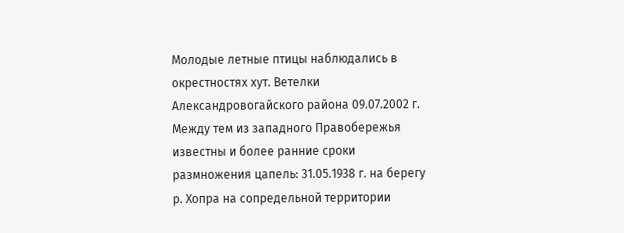Молодые летные птицы наблюдались в окрестностях хут. Ветелки Александровогайского района 09.07.2002 г.
Между тем из западного Правобережья известны и более ранние сроки размножения цапель: 31.05.1938 г. на берегу р. Хопра на сопредельной территории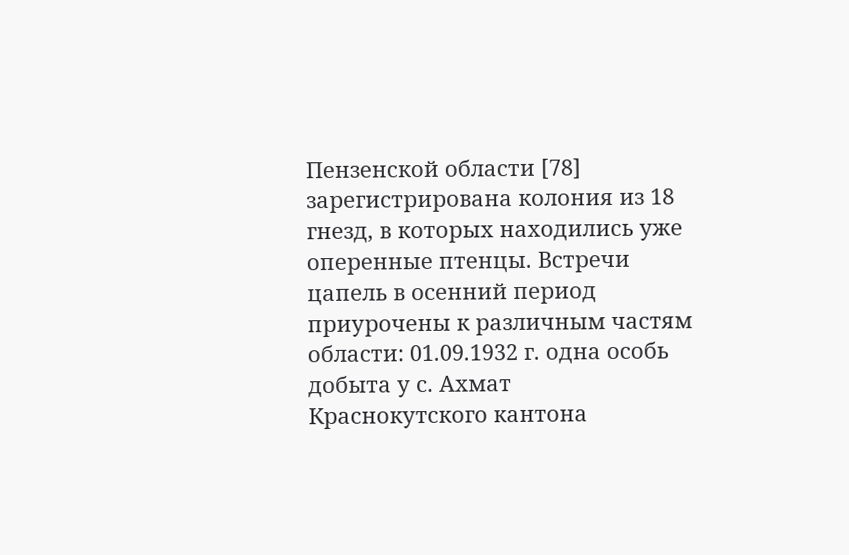Пензенской области [78] зарегистрирована колония из 18 гнезд, в которых находились уже оперенные птенцы. Встречи цапель в осенний период приурочены к различным частям области: 01.09.1932 г. одна особь добыта у с. Ахмат Краснокутского кантона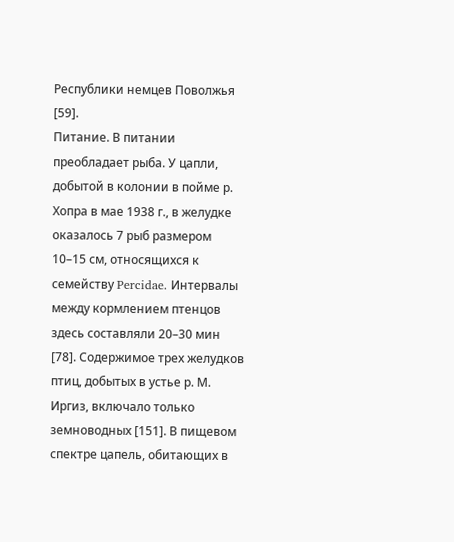Республики немцев Поволжья [59].
Питание. В питании преобладает рыба. У цапли, добытой в колонии в пойме р. Хопра в мае 1938 г., в желудке оказалось 7 рыб размером 10–15 см, относящихся к семейству Percidae. Интервалы между кормлением птенцов здесь составляли 20–30 мин [78]. Содержимое трех желудков птиц, добытых в устье р. М. Иргиз, включало только земноводных [151]. В пищевом спектре цапель, обитающих в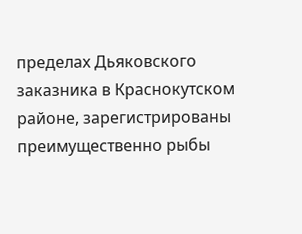пределах Дьяковского заказника в Краснокутском районе, зарегистрированы преимущественно рыбы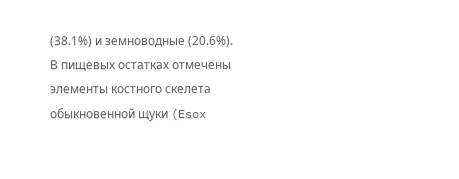(38.1%) и земноводные (20.6%). В пищевых остатках отмечены элементы костного скелета обыкновенной щуки (Esox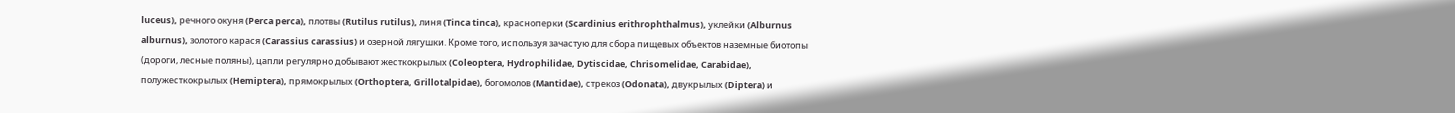luceus), речного окуня (Perca perca), плотвы (Rutilus rutilus), линя (Tinca tinca), красноперки (Scardinius erithrophthalmus), уклейки (Alburnus alburnus), золотого карася (Carassius carassius) и озерной лягушки. Кроме того, используя зачастую для сбора пищевых объектов наземные биотопы (дороги, лесные поляны), цапли регулярно добывают жесткокрылых (Coleoptera, Hydrophilidae, Dytiscidae, Chrisomelidae, Carabidae), полужесткокрылых (Hemiptera), прямокрылых (Orthoptera, Grillotalpidae), богомолов (Mantidae), стрекоз (Odonata), двукрылых (Diptera) и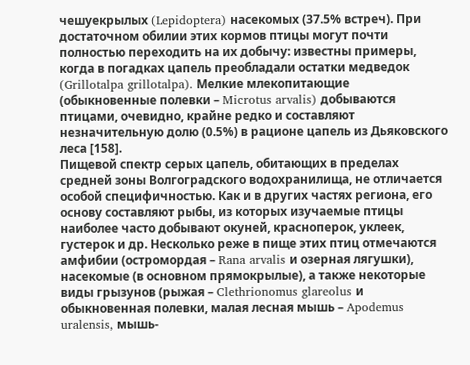чешуекрылых (Lepidoptera) насекомых (37.5% встреч). При достаточном обилии этих кормов птицы могут почти полностью переходить на их добычу: известны примеры, когда в погадках цапель преобладали остатки медведок (Grillotalpa grillotalpa). Мелкие млекопитающие (обыкновенные полевки – Microtus arvalis) добываются птицами, очевидно, крайне редко и составляют незначительную долю (0.5%) в рационе цапель из Дьяковского леса [158].
Пищевой спектр серых цапель, обитающих в пределах средней зоны Волгоградского водохранилища, не отличается особой специфичностью. Как и в других частях региона, его основу составляют рыбы, из которых изучаемые птицы наиболее часто добывают окуней, красноперок, уклеек, густерок и др. Несколько реже в пище этих птиц отмечаются амфибии (остромордая – Rana arvalis и озерная лягушки), насекомые (в основном прямокрылые), а также некоторые виды грызунов (рыжая – Clethrionomus glareolus и обыкновенная полевки, малая лесная мышь – Apodemus uralensis, мышь-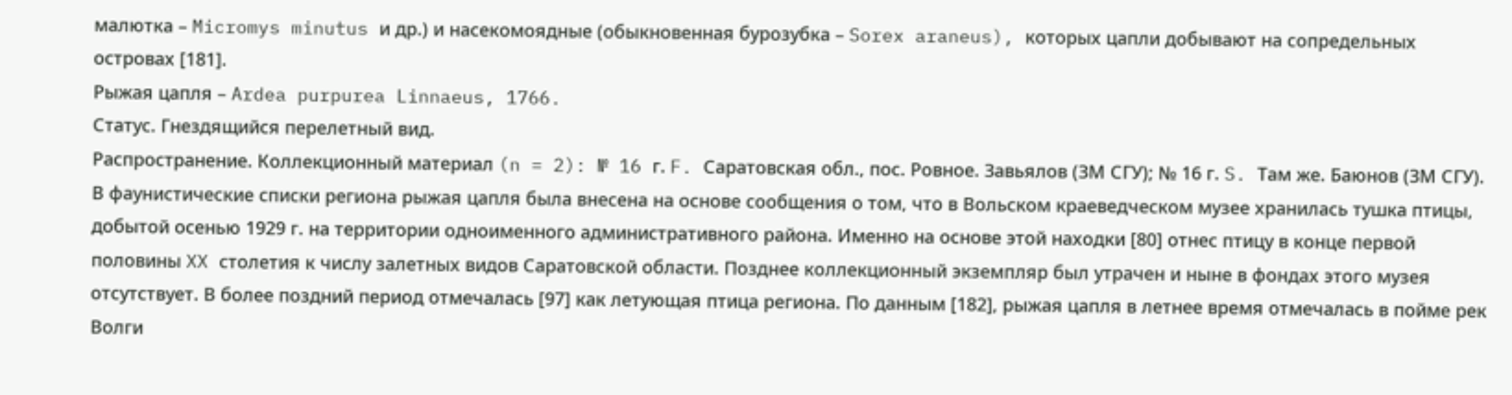малютка – Micromys minutus и др.) и насекомоядные (обыкновенная бурозубка – Sorex araneus), которых цапли добывают на сопредельных островах [181].
Рыжая цапля – Ardea purpurea Linnaeus, 1766.
Статус. Гнездящийся перелетный вид.
Распространение. Коллекционный материал (n = 2): № 16 г. F. Саратовская обл., пос. Ровное. Завьялов (ЗМ СГУ); № 16 г. S. Там же. Баюнов (ЗМ СГУ).
В фаунистические списки региона рыжая цапля была внесена на основе сообщения о том, что в Вольском краеведческом музее хранилась тушка птицы, добытой осенью 1929 г. на территории одноименного административного района. Именно на основе этой находки [80] отнес птицу в конце первой половины XX столетия к числу залетных видов Саратовской области. Позднее коллекционный экземпляр был утрачен и ныне в фондах этого музея отсутствует. В более поздний период отмечалась [97] как летующая птица региона. По данным [182], рыжая цапля в летнее время отмечалась в пойме рек Волги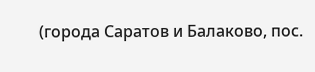(города Саратов и Балаково, пос.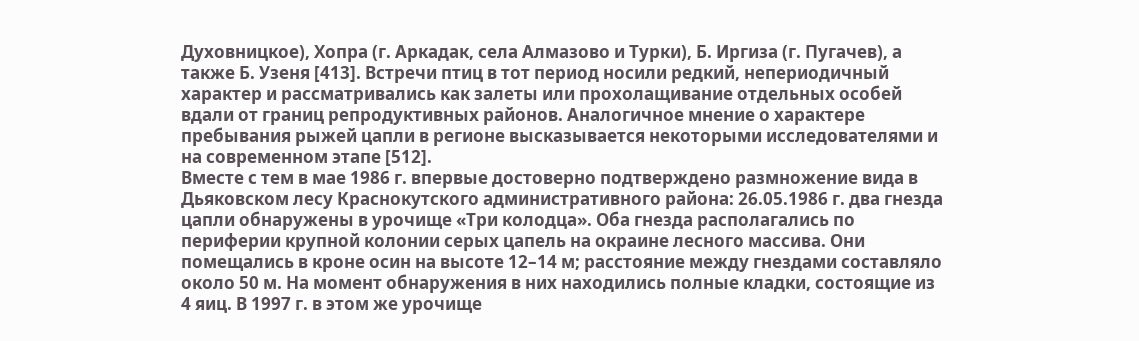Духовницкое), Хопра (г. Аркадак, села Алмазово и Турки), Б. Иргиза (г. Пугачев), а также Б. Узеня [413]. Встречи птиц в тот период носили редкий, непериодичный характер и рассматривались как залеты или прохолащивание отдельных особей вдали от границ репродуктивных районов. Аналогичное мнение о характере пребывания рыжей цапли в регионе высказывается некоторыми исследователями и на современном этапе [512].
Вместе с тем в мае 1986 г. впервые достоверно подтверждено размножение вида в Дьяковском лесу Краснокутского административного района: 26.05.1986 г. два гнезда цапли обнаружены в урочище «Три колодца». Оба гнезда располагались по периферии крупной колонии серых цапель на окраине лесного массива. Они помещались в кроне осин на высоте 12–14 м; расстояние между гнездами составляло около 50 м. На момент обнаружения в них находились полные кладки, состоящие из 4 яиц. В 1997 г. в этом же урочище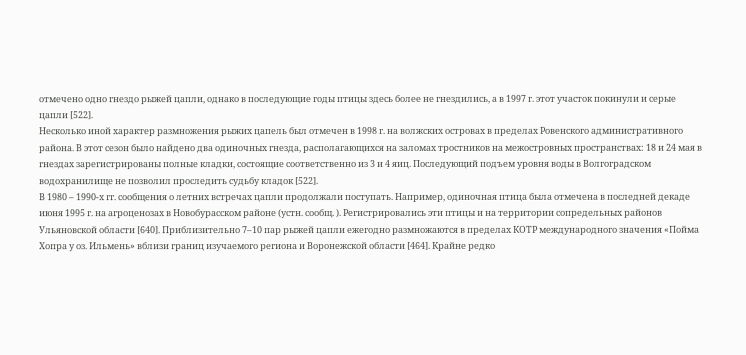отмечено одно гнездо рыжей цапли, однако в последующие годы птицы здесь более не гнездились, а в 1997 г. этот участок покинули и серые цапли [522].
Несколько иной характер размножения рыжих цапель был отмечен в 1998 г. на волжских островах в пределах Ровенского административного района. В этот сезон было найдено два одиночных гнезда, располагающихся на заломах тростников на межостровных пространствах: 18 и 24 мая в гнездах зарегистрированы полные кладки, состоящие соответственно из 3 и 4 яиц. Последующий подъем уровня воды в Волгоградском водохранилище не позволил проследить судьбу кладок [522].
В 1980 – 1990-х гг. сообщения о летних встречах цапли продолжали поступать. Например, одиночная птица была отмечена в последней декаде июня 1995 г. на агроценозах в Новобурасском районе (устн. сообщ. ). Регистрировались эти птицы и на территории сопредельных районов Ульяновской области [640]. Приблизительно 7–10 пар рыжей цапли ежегодно размножаются в пределах КОТР международного значения «Пойма Хопра у оз. Ильмень» вблизи границ изучаемого региона и Воронежской области [464]. Крайне редко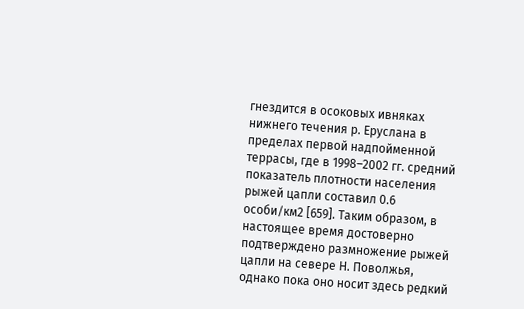гнездится в осоковых ивняках нижнего течения р. Еруслана в пределах первой надпойменной террасы, где в 1998–2002 гг. средний показатель плотности населения рыжей цапли составил 0.6 особи/км2 [659]. Таким образом, в настоящее время достоверно подтверждено размножение рыжей цапли на севере Н. Поволжья, однако пока оно носит здесь редкий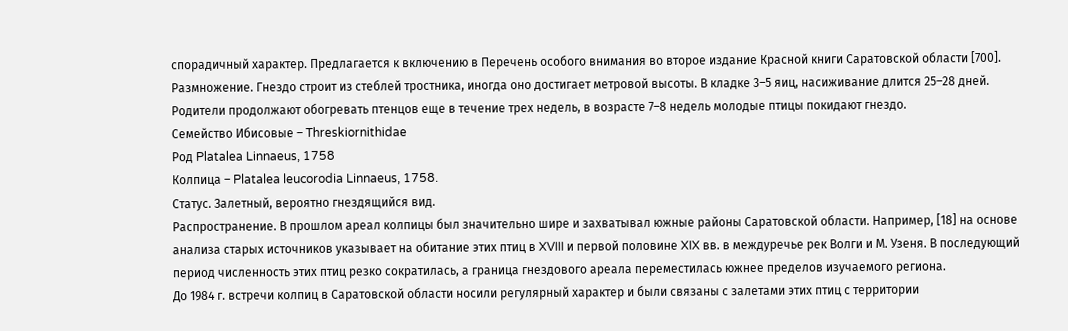спорадичный характер. Предлагается к включению в Перечень особого внимания во второе издание Красной книги Саратовской области [700].
Размножение. Гнездо строит из стеблей тростника, иногда оно достигает метровой высоты. В кладке 3–5 яиц, насиживание длится 25–28 дней. Родители продолжают обогревать птенцов еще в течение трех недель, в возрасте 7–8 недель молодые птицы покидают гнездо.
Семейство Ибисовые – Threskiornithidae
Род Platalea Linnaeus, 1758
Колпица – Platalea leucorodia Linnaeus, 1758.
Статус. Залетный, вероятно гнездящийся вид.
Распространение. В прошлом ареал колпицы был значительно шире и захватывал южные районы Саратовской области. Например, [18] на основе анализа старых источников указывает на обитание этих птиц в XVIII и первой половине XIX вв. в междуречье рек Волги и М. Узеня. В последующий период численность этих птиц резко сократилась, а граница гнездового ареала переместилась южнее пределов изучаемого региона.
До 1984 г. встречи колпиц в Саратовской области носили регулярный характер и были связаны с залетами этих птиц с территории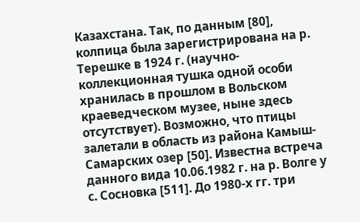Казахстана. Так, по данным [80], колпица была зарегистрирована на р. Терешке в 1924 г. (научно-коллекционная тушка одной особи хранилась в прошлом в Вольском краеведческом музее, ныне здесь отсутствует). Возможно, что птицы залетали в область из района Камыш-Самарских озер [50]. Известна встреча данного вида 10.06.1982 г. на р. Волге у с. Сосновка [511]. До 1980-х гг. три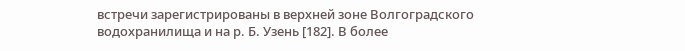встречи зарегистрированы в верхней зоне Волгоградского водохранилища и на р. Б. Узень [182]. В более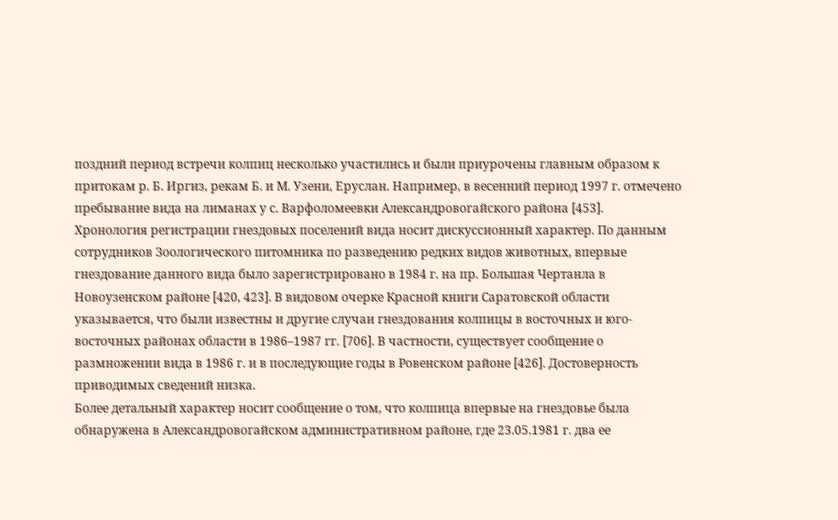поздний период встречи колпиц несколько участились и были приурочены главным образом к притокам р. Б. Иргиз, рекам Б. и М. Узени, Еруслан. Например, в весенний период 1997 г. отмечено пребывание вида на лиманах у с. Варфоломеевки Александровогайского района [453].
Хронология регистрации гнездовых поселений вида носит дискуссионный характер. По данным сотрудников Зоологического питомника по разведению редких видов животных, впервые гнездование данного вида было зарегистрировано в 1984 г. на пр. Большая Чертанла в Новоузенском районе [420, 423]. В видовом очерке Красной книги Саратовской области указывается, что были известны и другие случаи гнездования колпицы в восточных и юго-восточных районах области в 1986–1987 гг. [706]. В частности, существует сообщение о размножении вида в 1986 г. и в последующие годы в Ровенском районе [426]. Достоверность приводимых сведений низка.
Более детальный характер носит сообщение о том, что колпица впервые на гнездовье была обнаружена в Александровогайском административном районе, где 23.05.1981 г. два ее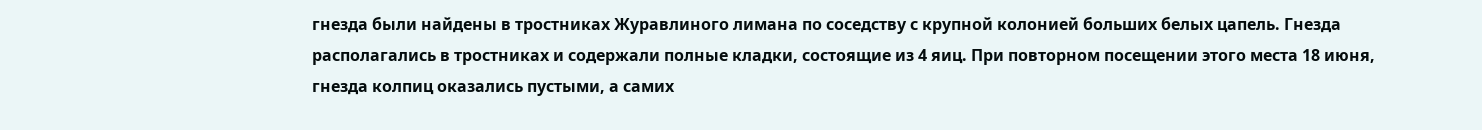гнезда были найдены в тростниках Журавлиного лимана по соседству с крупной колонией больших белых цапель. Гнезда располагались в тростниках и содержали полные кладки, состоящие из 4 яиц. При повторном посещении этого места 18 июня, гнезда колпиц оказались пустыми, а самих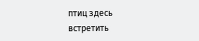птиц здесь встретить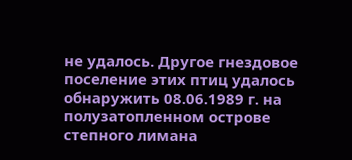не удалось. Другое гнездовое поселение этих птиц удалось обнаружить 08.06.1989 г. на полузатопленном острове степного лимана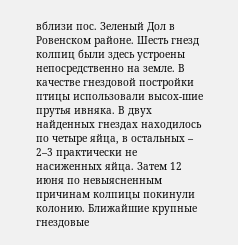вблизи пос. Зеленый Дол в Ровенском районе. Шесть гнезд колпиц были здесь устроены непосредственно на земле. В качестве гнездовой постройки птицы использовали высох-шие прутья ивняка. В двух найденных гнездах находилось по четыре яйца, в остальных – 2–3 практически не насиженных яйца. Затем 12 июня по невыясненным причинам колпицы покинули колонию. Ближайшие крупные гнездовые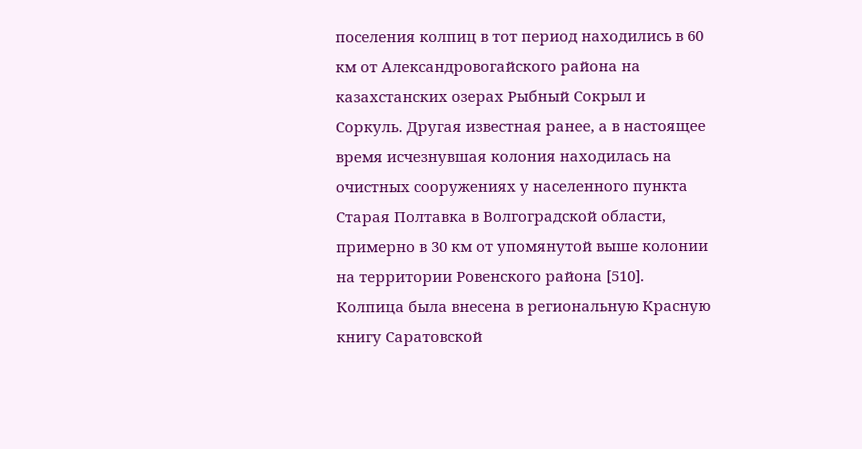поселения колпиц в тот период находились в 60 км от Александровогайского района на казахстанских озерах Рыбный Сокрыл и Соркуль. Другая известная ранее, а в настоящее время исчезнувшая колония находилась на очистных сооружениях у населенного пункта Старая Полтавка в Волгоградской области, примерно в 30 км от упомянутой выше колонии на территории Ровенского района [510].
Колпица была внесена в региональную Красную книгу Саратовской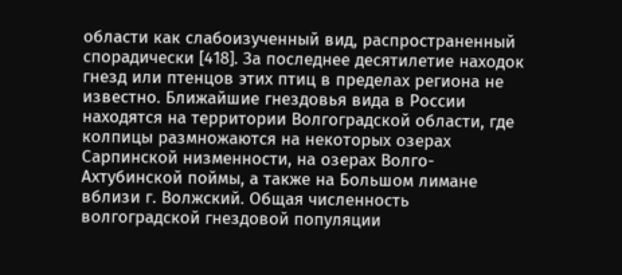области как слабоизученный вид, распространенный спорадически [418]. За последнее десятилетие находок гнезд или птенцов этих птиц в пределах региона не известно. Ближайшие гнездовья вида в России находятся на территории Волгоградской области, где колпицы размножаются на некоторых озерах Сарпинской низменности, на озерах Волго-Ахтубинской поймы, а также на Большом лимане вблизи г. Волжский. Общая численность волгоградской гнездовой популяции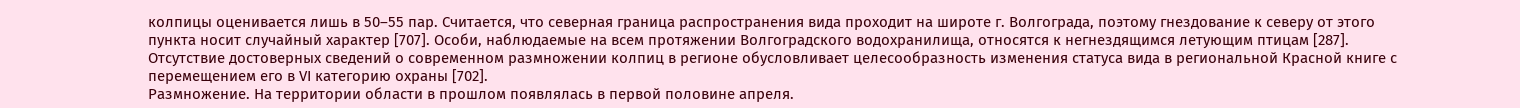колпицы оценивается лишь в 50–55 пар. Считается, что северная граница распространения вида проходит на широте г. Волгограда, поэтому гнездование к северу от этого пункта носит случайный характер [707]. Особи, наблюдаемые на всем протяжении Волгоградского водохранилища, относятся к негнездящимся летующим птицам [287]. Отсутствие достоверных сведений о современном размножении колпиц в регионе обусловливает целесообразность изменения статуса вида в региональной Красной книге с перемещением его в VI категорию охраны [702].
Размножение. На территории области в прошлом появлялась в первой половине апреля.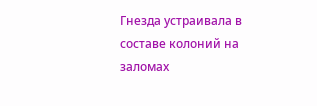Гнезда устраивала в составе колоний на заломах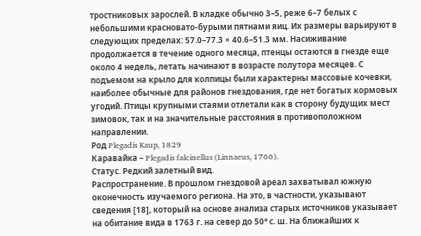тростниковых зарослей. В кладке обычно 3–5, реже 6–7 белых с небольшими красновато-бурыми пятнами яиц. Их размеры варьируют в следующих пределах: 57.0–77.3 × 40.6–51.3 мм. Насиживание продолжается в течение одного месяца, птенцы остаются в гнезде еще около 4 недель, летать начинают в возрасте полутора месяцев. С подъемом на крыло для колпицы были характерны массовые кочевки, наиболее обычные для районов гнездования, где нет богатых кормовых угодий. Птицы крупными стаями отлетали как в сторону будущих мест зимовок, так и на значительные расстояния в противоположном направлении.
Род Plegadis Kaup, 1829
Каравайка – Plegadis falcinellus (Linnaeus, 1766).
Статус. Редкий залетный вид.
Распространение. В прошлом гнездовой ареал захватывал южную оконечность изучаемого региона. На это, в частности, указывают сведения [18], который на основе анализа старых источников указывает на обитание вида в 1763 г. на север до 50° с. ш. На ближайших к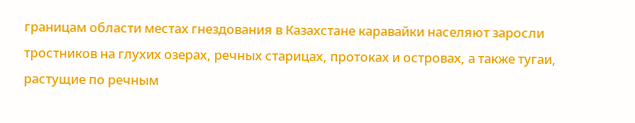границам области местах гнездования в Казахстане каравайки населяют заросли тростников на глухих озерах, речных старицах, протоках и островах, а также тугаи, растущие по речным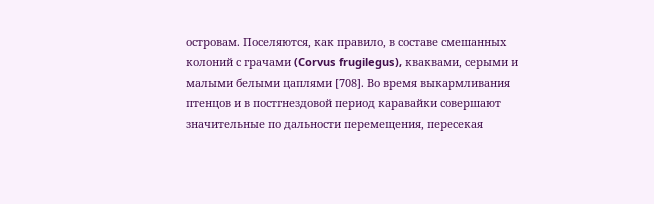островам. Поселяются, как правило, в составе смешанных колоний с грачами (Corvus frugilegus), кваквами, серыми и малыми белыми цаплями [708]. Во время выкармливания птенцов и в постгнездовой период каравайки совершают значительные по дальности перемещения, пересекая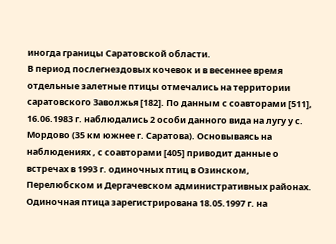иногда границы Саратовской области.
В период послегнездовых кочевок и в весеннее время отдельные залетные птицы отмечались на территории саратовского Заволжья [182]. По данным с соавторами [511], 16.06.1983 г. наблюдались 2 особи данного вида на лугу у с. Мордово (35 км южнее г. Саратова). Основываясь на наблюдениях , с соавторами [405] приводит данные о встречах в 1993 г. одиночных птиц в Озинском, Перелюбском и Дергачевском административных районах. Одиночная птица зарегистрирована 18.05.1997 г. на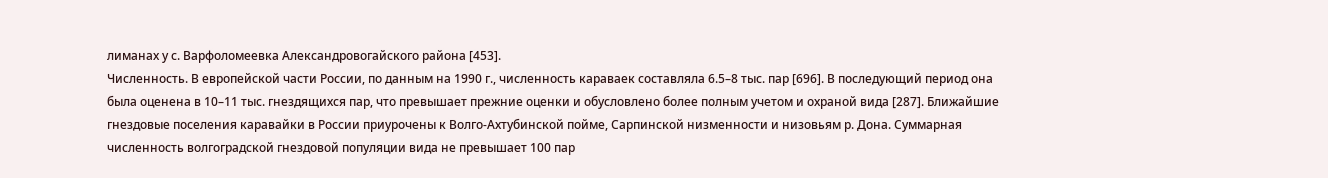лиманах у с. Варфоломеевка Александровогайского района [453].
Численность. В европейской части России, по данным на 1990 г., численность караваек составляла 6.5–8 тыс. пар [696]. В последующий период она была оценена в 10–11 тыс. гнездящихся пар, что превышает прежние оценки и обусловлено более полным учетом и охраной вида [287]. Ближайшие гнездовые поселения каравайки в России приурочены к Волго-Ахтубинской пойме, Сарпинской низменности и низовьям р. Дона. Суммарная численность волгоградской гнездовой популяции вида не превышает 100 пар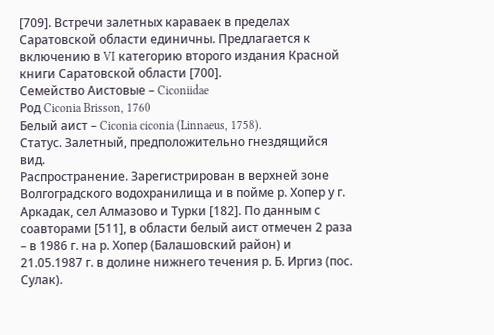[709]. Встречи залетных караваек в пределах Саратовской области единичны. Предлагается к включению в VI категорию второго издания Красной книги Саратовской области [700].
Семейство Аистовые – Ciconiidae
Род Ciconia Brisson, 1760
Белый аист – Ciconia ciconia (Linnaeus, 1758).
Статус. Залетный, предположительно гнездящийся вид.
Распространение. Зарегистрирован в верхней зоне Волгоградского водохранилища и в пойме р. Хопер у г. Аркадак, сел Алмазово и Турки [182]. По данным с соавторами [511], в области белый аист отмечен 2 раза – в 1986 г. на р. Хопер (Балашовский район) и 21.05.1987 г. в долине нижнего течения р. Б. Иргиз (пос. Сулак).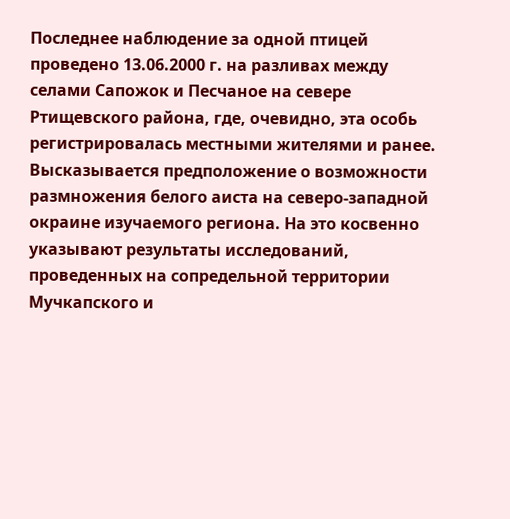Последнее наблюдение за одной птицей проведено 13.06.2000 г. на разливах между селами Сапожок и Песчаное на севере Ртищевского района, где, очевидно, эта особь регистрировалась местными жителями и ранее.
Высказывается предположение о возможности размножения белого аиста на северо-западной окраине изучаемого региона. На это косвенно указывают результаты исследований, проведенных на сопредельной территории Мучкапского и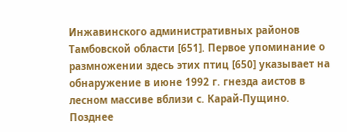Инжавинского административных районов Тамбовской области [651]. Первое упоминание о размножении здесь этих птиц [650] указывает на обнаружение в июне 1992 г. гнезда аистов в лесном массиве вблизи с. Карай-Пущино. Позднее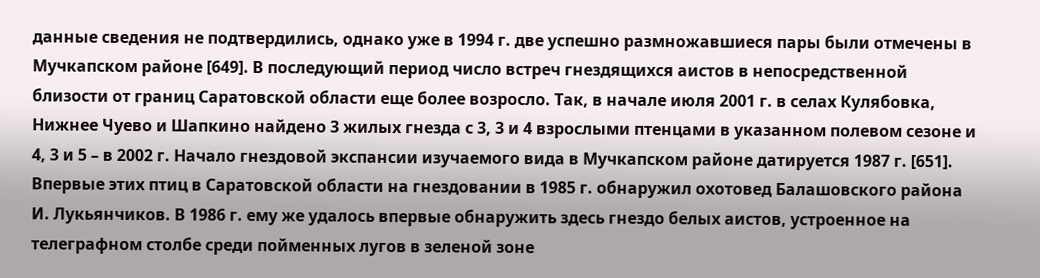данные сведения не подтвердились, однако уже в 1994 г. две успешно размножавшиеся пары были отмечены в Мучкапском районе [649]. В последующий период число встреч гнездящихся аистов в непосредственной близости от границ Саратовской области еще более возросло. Так, в начале июля 2001 г. в селах Кулябовка, Нижнее Чуево и Шапкино найдено 3 жилых гнезда с 3, 3 и 4 взрослыми птенцами в указанном полевом сезоне и 4, 3 и 5 – в 2002 г. Начало гнездовой экспансии изучаемого вида в Мучкапском районе датируется 1987 г. [651].
Впервые этих птиц в Саратовской области на гнездовании в 1985 г. обнаружил охотовед Балашовского района И. Лукьянчиков. В 1986 г. ему же удалось впервые обнаружить здесь гнездо белых аистов, устроенное на телеграфном столбе среди пойменных лугов в зеленой зоне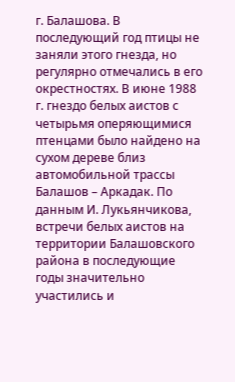г. Балашова. В последующий год птицы не заняли этого гнезда, но регулярно отмечались в его окрестностях. В июне 1988 г. гнездо белых аистов с четырьмя оперяющимися птенцами было найдено на сухом дереве близ автомобильной трассы Балашов – Аркадак. По данным И. Лукьянчикова, встречи белых аистов на территории Балашовского района в последующие годы значительно участились и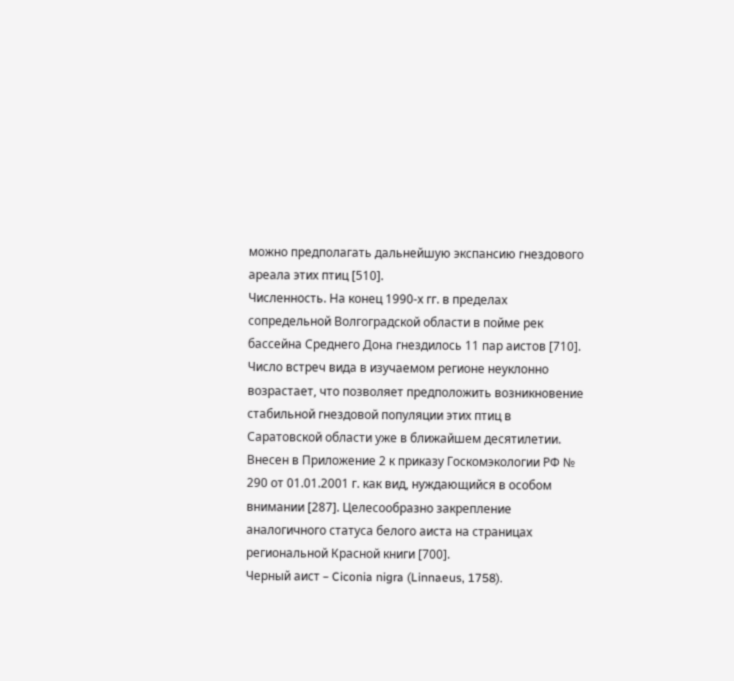можно предполагать дальнейшую экспансию гнездового ареала этих птиц [510].
Численность. На конец 1990-х гг. в пределах сопредельной Волгоградской области в пойме рек бассейна Среднего Дона гнездилось 11 пар аистов [710]. Число встреч вида в изучаемом регионе неуклонно возрастает, что позволяет предположить возникновение стабильной гнездовой популяции этих птиц в Саратовской области уже в ближайшем десятилетии. Внесен в Приложение 2 к приказу Госкомэкологии РФ № 290 от 01.01.2001 г. как вид, нуждающийся в особом внимании [287]. Целесообразно закрепление аналогичного статуса белого аиста на страницах региональной Красной книги [700].
Черный аист – Ciconia nigra (Linnaeus, 1758).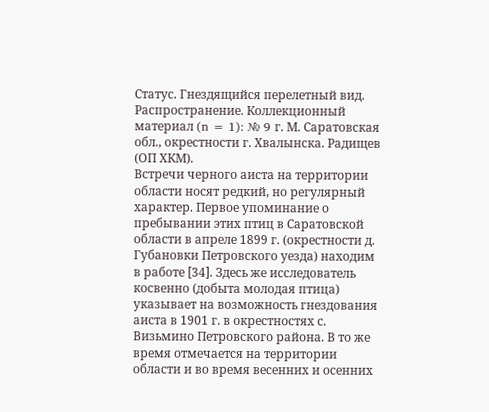Статус. Гнездящийся перелетный вид.
Распространение. Коллекционный материал (n = 1): № 9 г. М. Саратовская обл., окрестности г. Хвалынска. Радищев (ОП ХКМ).
Встречи черного аиста на территории области носят редкий, но регулярный характер. Первое упоминание о пребывании этих птиц в Саратовской области в апреле 1899 г. (окрестности д. Губановки Петровского уезда) находим в работе [34]. Здесь же исследователь косвенно (добыта молодая птица) указывает на возможность гнездования аиста в 1901 г. в окрестностях с. Визьмино Петровского района. В то же время отмечается на территории области и во время весенних и осенних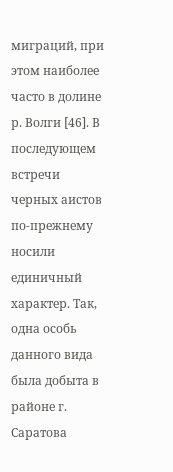миграций, при этом наиболее часто в долине р. Волги [46]. В последующем встречи черных аистов по-прежнему носили единичный характер. Так, одна особь данного вида была добыта в районе г. Саратова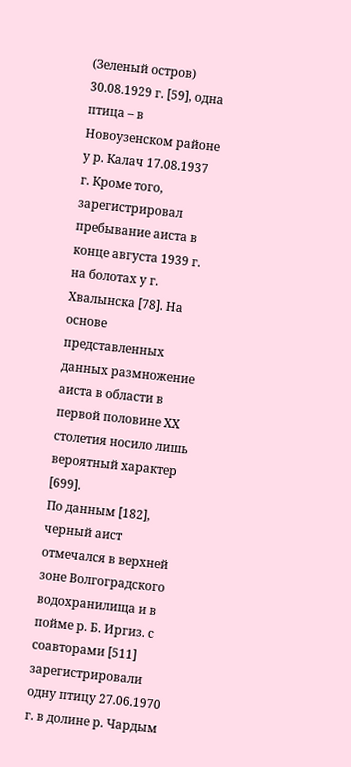(Зеленый остров) 30.08.1929 г. [59], одна птица – в Новоузенском районе у р. Калач 17.08.1937 г. Кроме того, зарегистрировал пребывание аиста в конце августа 1939 г. на болотах у г. Хвалынска [78]. На основе представленных данных размножение аиста в области в первой половине XX столетия носило лишь вероятный характер [699].
По данным [182], черный аист отмечался в верхней зоне Волгоградского водохранилища и в пойме р. Б. Иргиз. с соавторами [511] зарегистрировали одну птицу 27.06.1970 г. в долине р. Чардым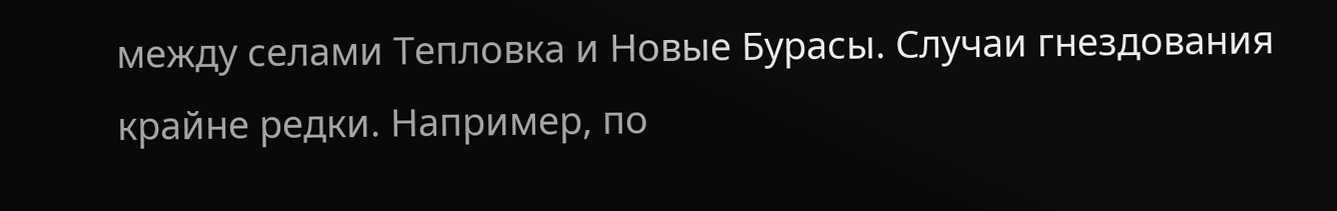между селами Тепловка и Новые Бурасы. Случаи гнездования крайне редки. Например, по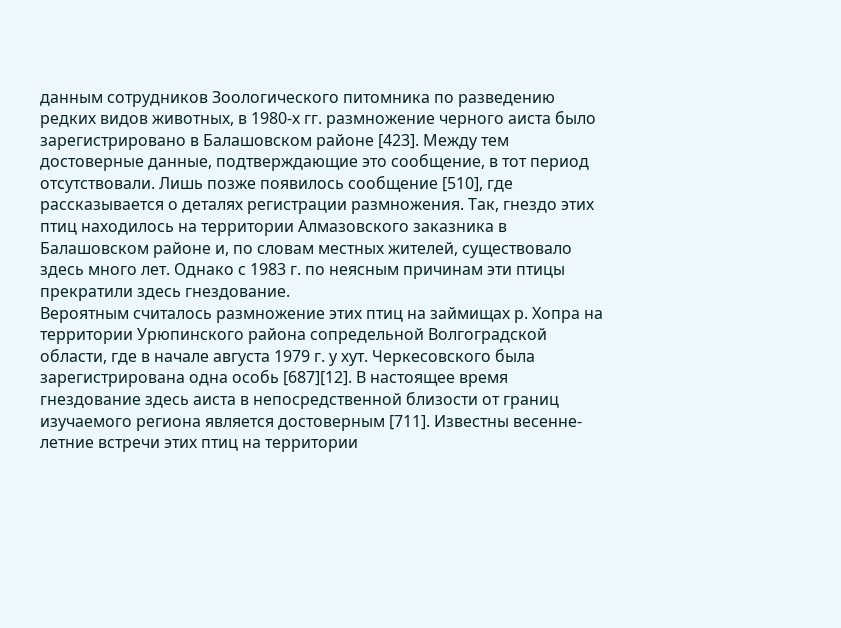данным сотрудников Зоологического питомника по разведению редких видов животных, в 1980‑х гг. размножение черного аиста было зарегистрировано в Балашовском районе [423]. Между тем достоверные данные, подтверждающие это сообщение, в тот период отсутствовали. Лишь позже появилось сообщение [510], где рассказывается о деталях регистрации размножения. Так, гнездо этих птиц находилось на территории Алмазовского заказника в Балашовском районе и, по словам местных жителей, существовало здесь много лет. Однако с 1983 г. по неясным причинам эти птицы прекратили здесь гнездование.
Вероятным считалось размножение этих птиц на займищах р. Хопра на территории Урюпинского района сопредельной Волгоградской области, где в начале августа 1979 г. у хут. Черкесовского была зарегистрирована одна особь [687][12]. В настоящее время гнездование здесь аиста в непосредственной близости от границ изучаемого региона является достоверным [711]. Известны весенне-летние встречи этих птиц на территории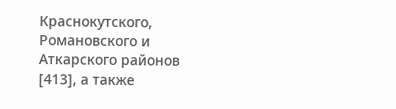Краснокутского, Романовского и Аткарского районов [413], а также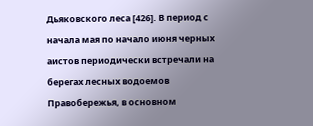Дьяковского леса [426]. В период с начала мая по начало июня черных аистов периодически встречали на берегах лесных водоемов Правобережья, в основном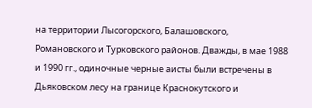на территории Лысогорского, Балашовского, Романовского и Турковского районов. Дважды, в мае 1988 и 1990 гг., одиночные черные аисты были встречены в Дьяковском лесу на границе Краснокутского и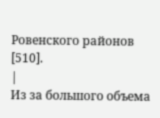Ровенского районов [510].
|
Из за большого объема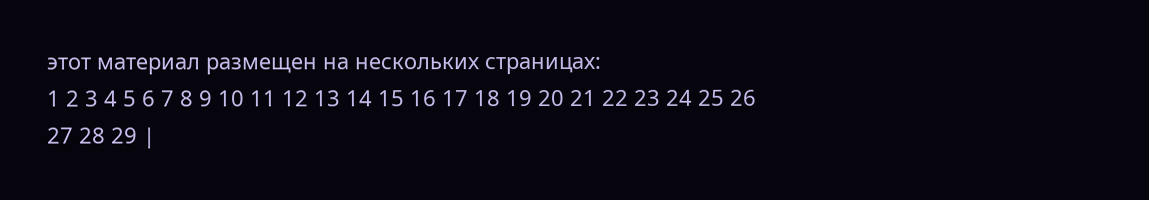этот материал размещен на нескольких страницах:
1 2 3 4 5 6 7 8 9 10 11 12 13 14 15 16 17 18 19 20 21 22 23 24 25 26 27 28 29 |